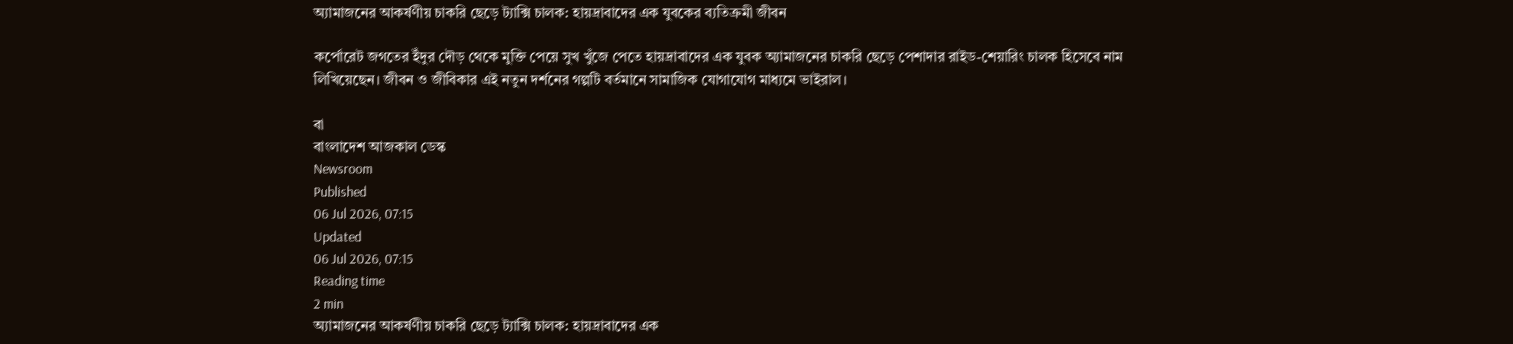অ্যামাজনের আকর্ষণীয় চাকরি ছেড়ে ট্যাক্সি চালক: হায়দ্রাবাদের এক যুবকের ব্যতিক্রমী জীবন

কর্পোরেট জগতের ইঁদুর দৌড় থেকে মুক্তি পেয়ে সুখ খুঁজে পেতে হায়দ্রাবাদের এক যুবক অ্যামাজনের চাকরি ছেড়ে পেশাদার রাইড-শেয়ারিং চালক হিসেবে নাম লিখিয়েছেন। জীবন ও জীবিকার এই নতুন দর্শনের গল্পটি বর্তমানে সামাজিক যোগাযোগ মাধ্যমে ভাইরাল।

বা
বাংলাদেশ আজকাল ডেস্ক
Newsroom
Published
06 Jul 2026, 07:15
Updated
06 Jul 2026, 07:15
Reading time
2 min
অ্যামাজনের আকর্ষণীয় চাকরি ছেড়ে ট্যাক্সি চালক: হায়দ্রাবাদের এক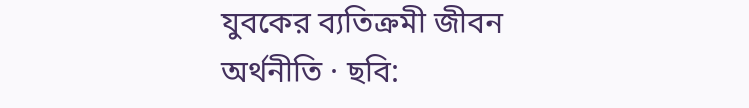যুবকের ব্যতিক্রমী জীবন
অর্থনীতি · ছবি: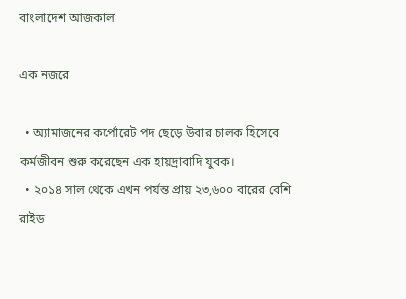বাংলাদেশ আজকাল

এক নজরে

  • অ্যামাজনের কর্পোরেট পদ ছেড়ে উবার চালক হিসেবে কর্মজীবন শুরু করেছেন এক হায়দ্রাবাদি যুবক।
  • ২০১৪ সাল থেকে এখন পর্যন্ত প্রায় ২৩,৬০০ বারের বেশি রাইড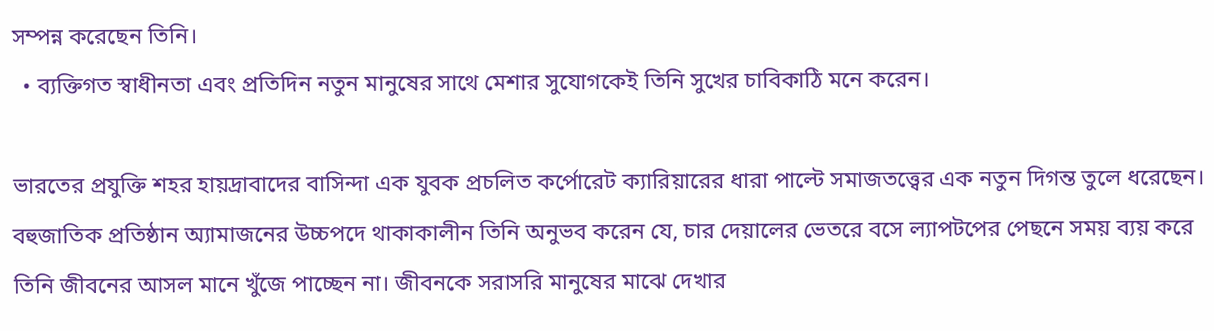সম্পন্ন করেছেন তিনি।
  • ব্যক্তিগত স্বাধীনতা এবং প্রতিদিন নতুন মানুষের সাথে মেশার সুযোগকেই তিনি সুখের চাবিকাঠি মনে করেন।

ভারতের প্রযুক্তি শহর হায়দ্রাবাদের বাসিন্দা এক যুবক প্রচলিত কর্পোরেট ক্যারিয়ারের ধারা পাল্টে সমাজতত্ত্বের এক নতুন দিগন্ত তুলে ধরেছেন। বহুজাতিক প্রতিষ্ঠান অ্যামাজনের উচ্চপদে থাকাকালীন তিনি অনুভব করেন যে, চার দেয়ালের ভেতরে বসে ল্যাপটপের পেছনে সময় ব্যয় করে তিনি জীবনের আসল মানে খুঁজে পাচ্ছেন না। জীবনকে সরাসরি মানুষের মাঝে দেখার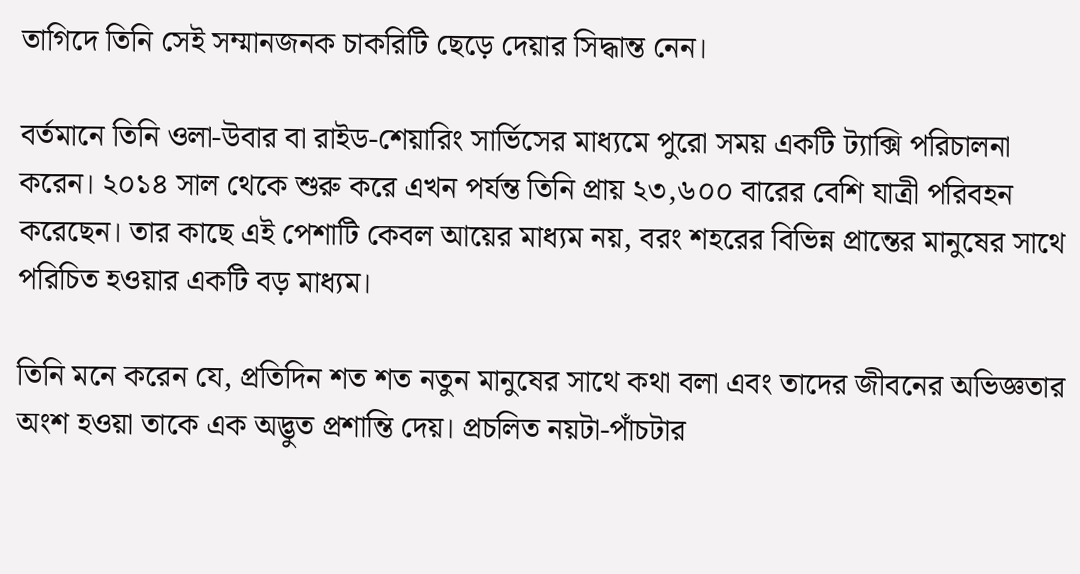তাগিদে তিনি সেই সম্মানজনক চাকরিটি ছেড়ে দেয়ার সিদ্ধান্ত নেন।

বর্তমানে তিনি ওলা-উবার বা রাইড-শেয়ারিং সার্ভিসের মাধ্যমে পুরো সময় একটি ট্যাক্সি পরিচালনা করেন। ২০১৪ সাল থেকে শুরু করে এখন পর্যন্ত তিনি প্রায় ২৩,৬০০ বারের বেশি যাত্রী পরিবহন করেছেন। তার কাছে এই পেশাটি কেবল আয়ের মাধ্যম নয়, বরং শহরের বিভিন্ন প্রান্তের মানুষের সাথে পরিচিত হওয়ার একটি বড় মাধ্যম।

তিনি মনে করেন যে, প্রতিদিন শত শত নতুন মানুষের সাথে কথা বলা এবং তাদের জীবনের অভিজ্ঞতার অংশ হওয়া তাকে এক অদ্ভুত প্রশান্তি দেয়। প্রচলিত নয়টা-পাঁচটার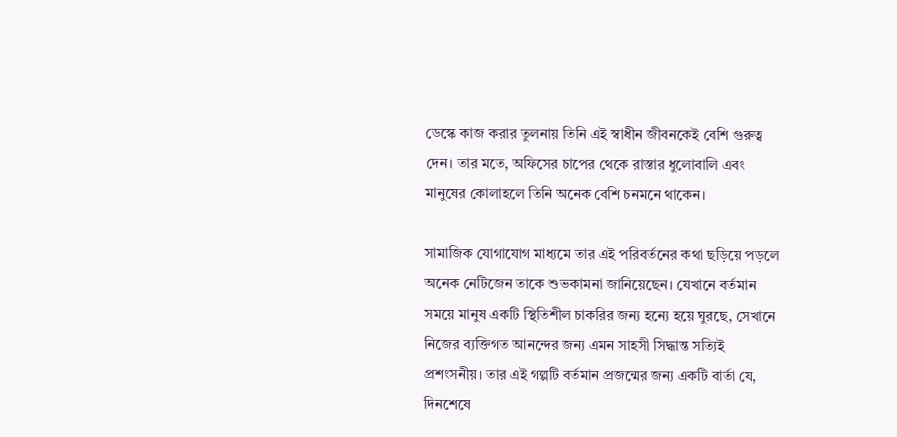ডেস্কে কাজ করার তুলনায় তিনি এই স্বাধীন জীবনকেই বেশি গুরুত্ব দেন। তার মতে, অফিসের চাপের থেকে রাস্তার ধুলোবালি এবং মানুষের কোলাহলে তিনি অনেক বেশি চনমনে থাকেন।

সামাজিক যোগাযোগ মাধ্যমে তার এই পরিবর্তনের কথা ছড়িয়ে পড়লে অনেক নেটিজেন তাকে শুভকামনা জানিয়েছেন। যেখানে বর্তমান সময়ে মানুষ একটি স্থিতিশীল চাকরির জন্য হন্যে হয়ে ঘুরছে, সেখানে নিজের ব্যক্তিগত আনন্দের জন্য এমন সাহসী সিদ্ধান্ত সত্যিই প্রশংসনীয়। তার এই গল্পটি বর্তমান প্রজন্মের জন্য একটি বার্তা যে, দিনশেষে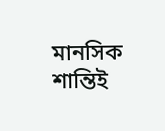মানসিক শান্তিই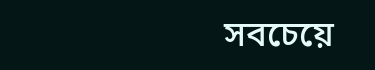সবচেয়ে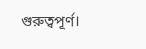গুরুত্বপূর্ণ।